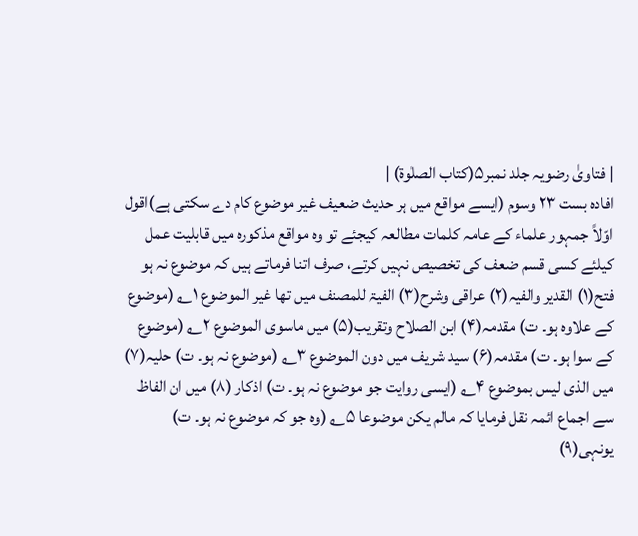| فتاویٰ رضویہ جلد نمبر۵(کتاب الصلٰوۃ) |
افادہ بست ۲۳ وسوم (ایسے مواقع میں ہر حدیث ضعیف غیر موضوع کام دے سکتی ہے)اقول اوّلاً جمہور علماء کے عامہ کلمات مطالعہ کیجئے تو وہ مواقع مذکورہ میں قابلیت عمل کیلئے کسی قسم ضعف کی تخصیص نہیں کرتے، صرف اتنا فرماتے ہیں کہ موضوع نہ ہو فتح(۱) القدیر والفیہ(۲) عراقی وشرح(۳) الفیۃ للمصنف میں تھا غیر الموضوع ۱؎ (موضوع کے علاوہ ہو۔ ت) مقدمہ(۴) ابن الصلاح وتقریب(۵) میں ماسوی الموضوع ۲؎ (موضوع کے سوا ہو۔ ت) مقدمہ(۶) سید شریف میں دون الموضوع ۳؎ (موضوع نہ ہو۔ ت) حلیہ(۷) میں الذی لیس بموضوع ۴؎ (ایسی روایت جو موضوع نہ ہو۔ ت) اذکار (۸) میں ان الفاظ سے اجماع ائمہ نقل فرمایا کہ مالم یکن موضوعا ۵؎ (وہ جو کہ موضوع نہ ہو۔ ت) یونہی(۹)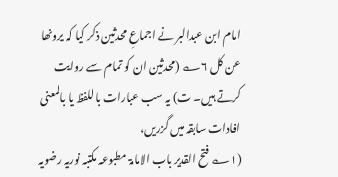امام ابن عبدالبر نے اجماعِ محدثین ذکر کیا کہ یرونھا عن کل ۶؎ (محدثین ان کو تمام سے روایت کرتے ہیں۔ ت) یہ سب عبارات باللفظ یا بالمعنی افادات سابقہ میں گزریں،
(۱؎ فتح القدیر باب الامامۃ مطبوعہ مکتبہ نوریہ رضویہ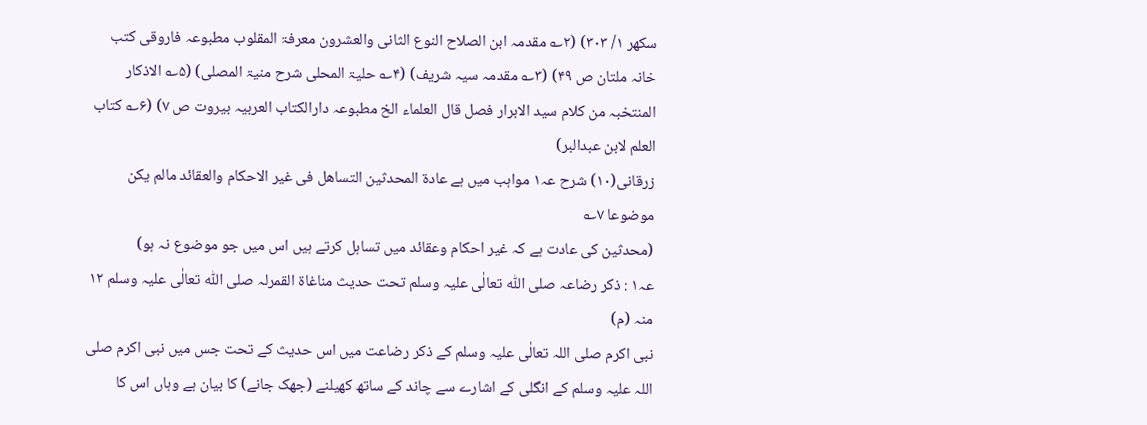سکھر ۱/ ۳۰۳) (۲؎ مقدمہ ابن الصلاح النوع الثانی والعشرون معرفۃ المقلوب مطبوعہ فاروقی کتب خانہ ملتان ص ۴۹) (۳؎ مقدمہ سیہ شریف) (۴؎ حلیۃ المحلی شرح منیۃ المصلی) (۵؎ الاذکار المنتخبہ من کلام سید الابرار فصل قال العلماء الخ مطبوعہ دارالکتاب العربیہ بیروت ص ۷) (۶؎ کتاب العلم لابن عبدالبر)
زرقانی(۱۰) شرح عہ۱ مواہب میں ہے عادۃ المحدثین التساھل فی غیر الاحکام والعقائد مالم یکن موضوعا ۷؎
(محدثین کی عادت ہے کہ غیر احکام وعقائد میں تساہل کرتے ہیں اس میں جو موضوع نہ ہو)
عہ۱ : ذکر رضاعہ صلی اللّٰہ تعالٰی علیہ وسلم تحت حدیث مناغاۃ القمرلہ صلی اللّٰہ تعالٰی علیہ وسلم ۱۲ منہ (م)
نبی اکرم صلی اللہ تعالٰی علیہ وسلم کے ذکر رضاعت میں اس حدیث کے تحت جس میں نبی اکرم صلی اللہ علیہ وسلم کے انگلی کے اشارے سے چاند کے ساتھ کھیلنے (جھک جانے) کا بیان ہے وہاں اس کا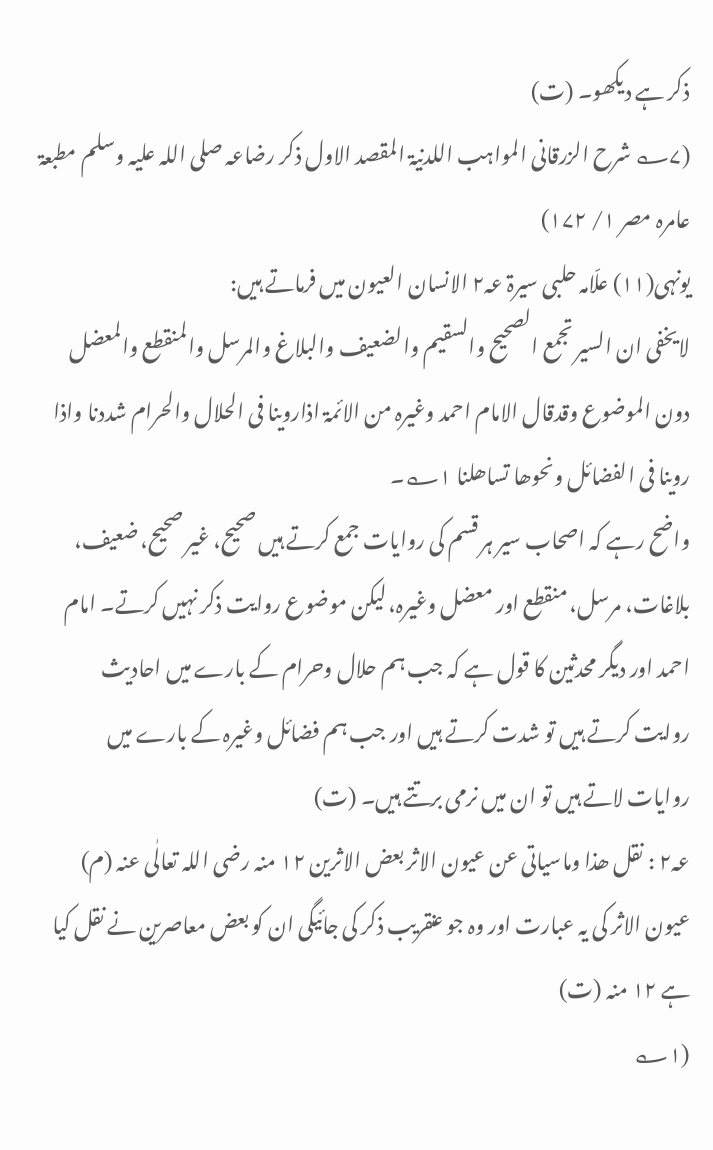ذکر ہے دیکھو۔ (ت)
(۷؎ شرح الزرقانی المواہب اللدنیۃ المقصد الاول ذکر رضاعہ صلی اللہ علیہ وسلم مطبعۃ عامرہ مصر ۱/ ۱۷۲)
یونہی(۱۱) علّامہ حلبی سیرۃ عہ۲ الانسان العیون میں فرماتے ہیں:
لایخفی ان السیر تجمع الصحیح والسقیم والضعیف والبلاغ والمرسل والمنقطع والمعضل دون الموضوع وقدقال الامام احمد وغیرہ من الائمۃ اذاروینا فی الحلال والحرام شددنا واذا روینا فی الفضائل ونحوھا تساھلنا ۱؎۔
واضح رہے کہ اصحاب سیر ہر قسم کی روایات جمع کرتے ہیں صحیح، غیر صحیح، ضعیف، بلاغات، مرسل، منقطع اور معضل وغیرہ، لیکن موضوع روایت ذکر نہیں کرتے۔ امام احمد اور دیگر محدثین کا قول ہے کہ جب ہم حلال وحرام کے بارے میں احادیث روایت کرتے ہیں تو شدت کرتے ہیں اور جب ہم فضائل وغیرہ کے بارے میں روایات لاتے ہیں تو ان میں نرمی برتتے ہیں۔ (ت)
عہ۲ : نقل ھذا وماسیاتی عن عیون الاثر بعض الاثرین ۱۲ منہ رضی اللہ تعالٰی عنہ (م) عیون الاثر کی یہ عبارت اور وہ جو عنقریب ذکر کی جائیگی ان کو بعض معاصرین نے نقل کیا ہے ۱۲ منہ (ت)
(۱؎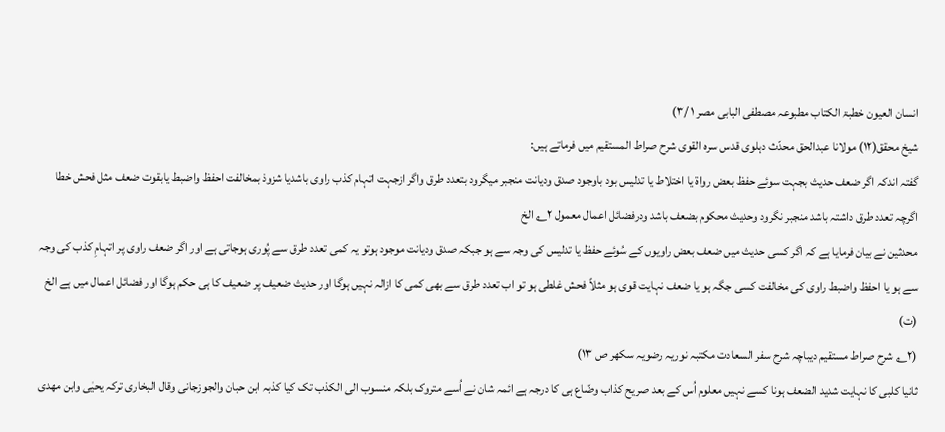انسان العیون خطبۃ الکتاب مطبوعہ مصطفی البابی مصر ۱ /۳)
شیخ محقق(۱۲) مولانا عبدالحق محدّث دہلوی قدس سرہ القوی شرح صراط المستقیم میں فرماتے ہیں:
گفتہ اندکہ اگر ضعف حدیث بجہت سوئے حفظ بعض رواۃ یا اختلاط یا تدلیس بود باوجود صدق ودیانت منجبر میگرود بتعدد طرق واگر ازجہت اتہام کذب راوی باشدیا شزوذ بمخالفت احفظ واضبط یابقوت ضعف مثل فحش خطا اگرچہ تعدد طرق داشتہ باشد منجبر نگرود وحدیث محکوم بضعف باشد ودرفضائل اعمال معمول ۲؎ الخ
محدثین نے بیان فرمایا ہے کہ اگر کسی حدیث میں ضعف بعض راویوں کے سُوئے حفظ یا تدلیس کی وجہ سے ہو جبکہ صدق ودیانت موجود ہوتو یہ کمی تعدد طرق سے پُوری ہوجاتی ہے اور اگر ضعف راوی پر اتہامِ کذب کی وجہ سے ہو یا احفظ واضبط راوی کی مخالفت کسی جگہ ہو یا ضعف نہایت قوی ہو مثلاً فحش غلطی ہو تو اب تعدد طرق سے بھی کمی کا ازالہ نہیں ہوگا اور حدیث ضعیف پر ضعیف کا ہی حکم ہوگا اور فضائل اعمال میں ہے الخ (ت)
(۲؎ شرح صراط مستقیم دیباچہ شرح سفر السعادت مکتبہ نوریہ رضویہ سکھر ص ۱۳)
ثانیا کلبی کا نہایت شدید الضعف ہونا کسے نہیں معلوم اُس کے بعد صریح کذاب وضّاع ہی کا درجہ ہے ائمہ شان نے اُسے متروک بلکہ منسوب الی الکذب تک کیا کذبہ ابن حبان والجوزجانی وقال البخاری ترکہ یحیٰی وابن مھدی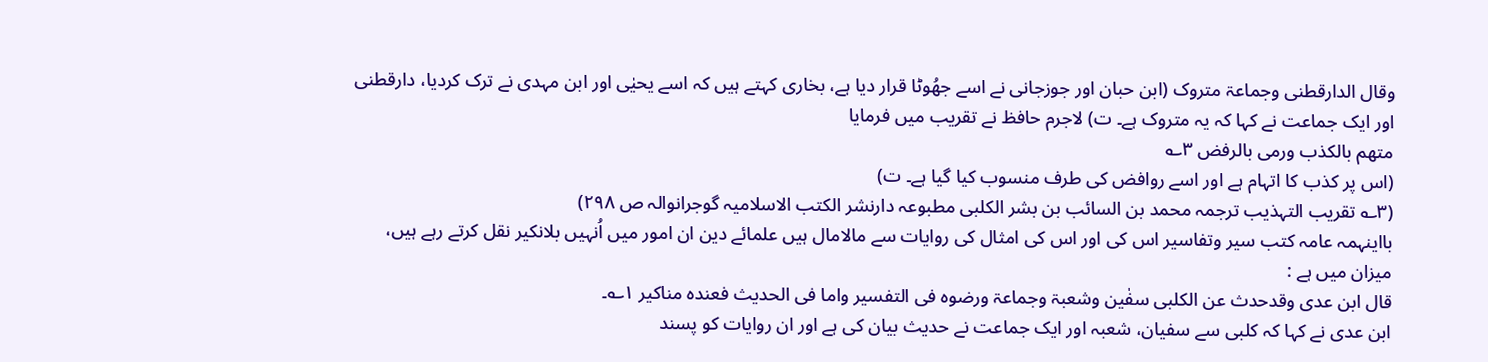وقال الدارقطنی وجماعۃ متروک (ابن حبان اور جوزجانی نے اسے جھُوٹا قرار دیا ہے، بخاری کہتے ہیں کہ اسے یحیٰی اور ابن مہدی نے ترک کردیا، دارقطنی اور ایک جماعت نے کہا کہ یہ متروک ہے۔ ت) لاجرم حافظ نے تقریب میں فرمایا
متھم بالکذب ورمی بالرفض ۳؎
(اس پر کذب کا اتہام ہے اور اسے روافض کی طرف منسوب کیا گیا ہے۔ ت)
(۳؎ تقریب التہذیب ترجمہ محمد بن السائب بن بشر الکلبی مطبوعہ دارنشر الکتب الاسلامیہ گوجرانوالہ ص ۲۹۸)
بااینہمہ عامہ کتب سیر وتفاسیر اس کی اور اس کی امثال کی روایات سے مالامال ہیں علمائے دین ان امور میں اُنہیں بلانکیر نقل کرتے رہے ہیں، میزان میں ہے :
قال ابن عدی وقدحدث عن الکلبی سفٰین وشعبۃ وجماعۃ ورضوہ فی التفسیر واما فی الحدیث فعندہ مناکیر ۱؎۔
ابن عدی نے کہا کہ کلبی سے سفیان، شعبہ اور ایک جماعت نے حدیث بیان کی ہے اور ان روایات کو پسند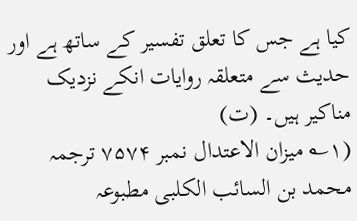کیا ہے جس کا تعلق تفسیر کے ساتھ ہے اور حدیث سے متعلقہ روایات انکے نزدیک مناکیر ہیں۔ (ت)
(۱؎ میزان الاعتدال نمبر ۷۵۷۴ ترجمہ محمد بن السائب الکلبی مطبوعہ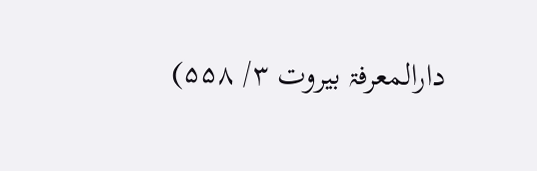دارالمعرفۃ بیروت ۳/ ۵۵۸)